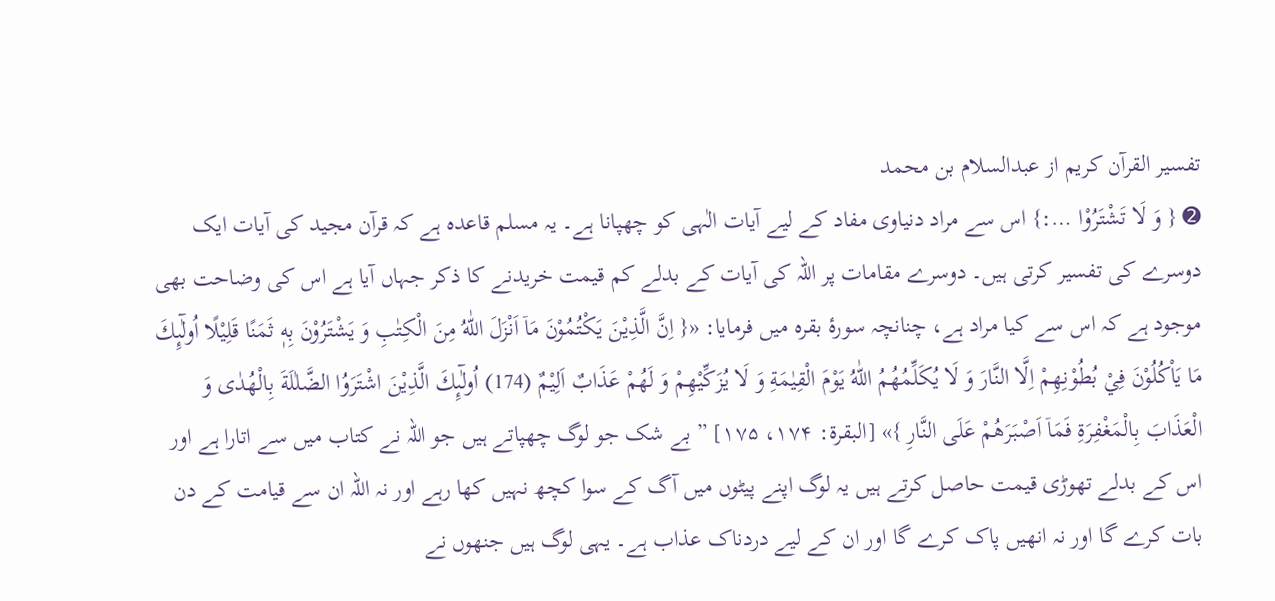تفسیر القرآن کریم از عبدالسلام بن محمد
➋ { وَ لَا تَشْتَرُوْا …:} اس سے مراد دنیاوی مفاد کے لیے آیات الٰہی کو چھپانا ہے۔ یہ مسلم قاعدہ ہے کہ قرآن مجید کی آیات ایک دوسرے کی تفسیر کرتی ہیں۔ دوسرے مقامات پر اللہ کی آیات کے بدلے کم قیمت خریدنے کا ذکر جہاں آیا ہے اس کی وضاحت بھی موجود ہے کہ اس سے کیا مراد ہے، چنانچہ سورۂ بقرہ میں فرمایا: «{ اِنَّ الَّذِيْنَ يَكْتُمُوْنَ مَاۤ اَنْزَلَ اللّٰهُ مِنَ الْكِتٰبِ وَ يَشْتَرُوْنَ بِهٖ ثَمَنًا قَلِيْلًا اُولٰٓىِٕكَ مَا يَاْكُلُوْنَ فِيْ بُطُوْنِهِمْ اِلَّا النَّارَ وَ لَا يُكَلِّمُهُمُ اللّٰهُ يَوْمَ الْقِيٰمَةِ وَ لَا يُزَكِّيْهِمْ وَ لَهُمْ عَذَابٌ اَلِيْمٌ (174) اُولٰٓىِٕكَ الَّذِيْنَ اشْتَرَوُا الضَّلٰلَةَ بِالْهُدٰى وَ الْعَذَابَ بِالْمَغْفِرَةِ فَمَاۤ اَصْبَرَهُمْ عَلَى النَّارِ }» [البقرۃ: ۱۷۴، ۱۷۵] ” بے شک جو لوگ چھپاتے ہیں جو اللہ نے کتاب میں سے اتارا ہے اور اس کے بدلے تھوڑی قیمت حاصل کرتے ہیں یہ لوگ اپنے پیٹوں میں آگ کے سوا کچھ نہیں کھا رہے اور نہ اللہ ان سے قیامت کے دن بات کرے گا اور نہ انھیں پاک کرے گا اور ان کے لیے دردناک عذاب ہے۔ یہی لوگ ہیں جنھوں نے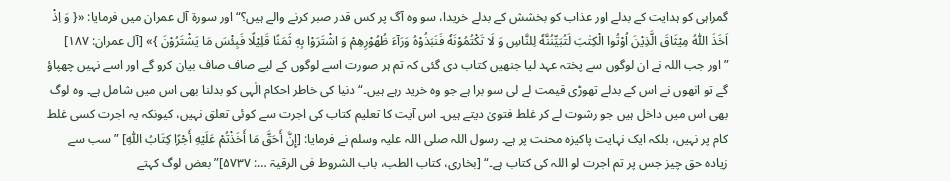گمراہی کو ہدایت کے بدلے اور عذاب کو بخشش کے بدلے خریدا، سو وہ آگ پر کس قدر صبر کرنے والے ہیں؟“ اور سورۃ آل عمران میں فرمایا: «{ وَ اِذْ اَخَذَ اللّٰهُ مِيْثَاقَ الَّذِيْنَ اُوْتُوا الْكِتٰبَ لَتُبَيِّنُنَّهٗ لِلنَّاسِ وَ لَا تَكْتُمُوْنَهٗ فَنَبَذُوْهُ وَرَآءَ ظُهُوْرِهِمْ وَ اشْتَرَوْا بِهٖ ثَمَنًا قَلِيْلًا فَبِئْسَ مَا يَشْتَرُوْنَ }» [آل عمران: ۱۸۷] ”اور جب اللہ نے ان لوگوں سے پختہ عہد لیا جنھیں کتاب دی گئی کہ تم ہر صورت اسے لوگوں کے لیے صاف صاف بیان کرو گے اور اسے نہیں چھپاؤ گے تو انھوں نے اس کے بدلے تھوڑی قیمت لے لی سو برا ہے جو وہ خرید رہے ہیں۔“ دنیا کی خاطر احکام الٰہی کو بدلنا بھی اس میں شامل ہے۔ وہ لوگ بھی اس میں داخل ہیں جو رشوت لے کر غلط فتویٰ دیتے ہیں۔ اس آیت کا تعلیم کتاب کی اجرت سے کوئی تعلق نہیں، کیونکہ یہ اجرت کسی غلط کام پر نہیں، بلکہ ایک نہایت پاکیزہ محنت پر ہے۔ رسول اللہ صلی اللہ علیہ وسلم نے فرمایا: [إِنَّ أَحَقَّ مَا أَخَذْتُمْ عَلَيْهِ أَجْرًا كِتَابُ اللّٰهِ] ”سب سے زیادہ حق چیز جس پر تم اجرت لو اللہ کی کتاب ہے۔“ [بخاری، کتاب الطب، باب الشروط فی الرقیۃ …: ۵۷۳۷]”بعض لوگ کہتے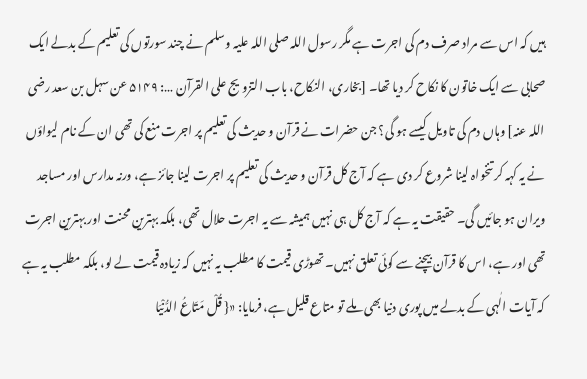ہیں کہ اس سے مراد صرف دم کی اجرت ہے مگر رسول اللہ صلی اللہ علیہ وسلم نے چند سورتوں کی تعلیم کے بدلے ایک صحابی سے ایک خاتون کا نکاح کر دیا تھا۔ [بخاری، النکاح، باب التزویج علی القرآن …: ۵۱۴۹ عن سہل بن سعد رضی اللہ عنہ] وہاں دم کی تاویل کیسے ہو گی؟ جن حضرات نے قرآن و حدیث کی تعلیم پر اجرت منع کی تھی ان کے نام لیواؤں نے یہ کہہ کر تنخواہ لینا شروع کر دی ہے کہ آج کل قرآن و حدیث کی تعلیم پر اجرت لینا جائز ہے، ورنہ مدارس اور مساجد ویران ہو جائیں گی۔ حقیقت یہ ہے کہ آج کل ہی نہیں ہمیشہ سے یہ اجرت حلال تھی، بلکہ بہترین محنت اور بہترین اجرت تھی اور ہے، اس کا قرآن بیچنے سے کوئی تعلق نہیں۔ تھوڑی قیمت کا مطلب یہ نہیں کہ زیادہ قیمت لے لو، بلکہ مطلب یہ ہے کہ آیات الٰہی کے بدلے میں پوری دنیا بھی ملے تو متاع قلیل ہے، فرمایا: «{ قُلْ مَتَاعُ الدُّنْيَا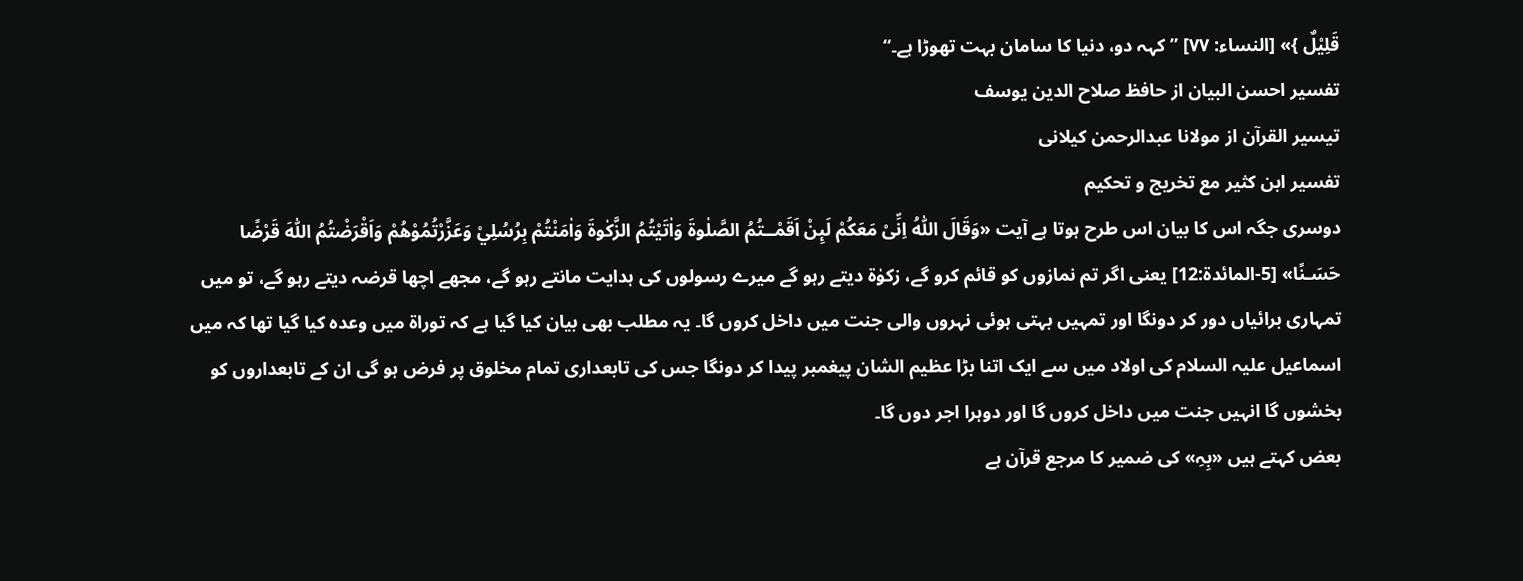قَلِيْلٌ }» [النساء: ۷۷] ”کہہ دو، دنیا کا سامان بہت تھوڑا ہے۔“
تفسیر احسن البیان از حافظ صلاح الدین یوسف
تيسير القرآن از مولانا عبدالرحمن کیلانی
تفسیر ابن کثیر مع تخریج و تحکیم
دوسری جگہ اس کا بیان اس طرح ہوتا ہے آیت «وَقَالَ اللّٰهُ اِنِّىْ مَعَكُمْ لَىِٕنْ اَقَمْــتُمُ الصَّلٰوةَ وَاٰتَيْتُمُ الزَّكٰوةَ وَاٰمَنْتُمْ بِرُسُلِيْ وَعَزَّرْتُمُوْهُمْ وَاَقْرَضْتُمُ اللّٰهَ قَرْضًا حَسَـنًا» [5-المائدة:12] یعنی اگر تم نمازوں کو قائم کرو گے، زکوٰۃ دیتے رہو گے میرے رسولوں کی ہدایت مانتے رہو گے، مجھے اچھا قرضہ دیتے رہو گے، تو میں تمہاری برائیاں دور کر دونگا اور تمہیں بہتی ہوئی نہروں والی جنت میں داخل کروں گا۔ یہ مطلب بھی بیان کیا گیا ہے کہ توراۃ میں وعدہ کیا گیا تھا کہ میں اسماعیل علیہ السلام کی اولاد میں سے ایک اتنا بڑا عظیم الشان پیغمبر پیدا کر دونگا جس کی تابعداری تمام مخلوق پر فرض ہو گی ان کے تابعداروں کو بخشوں گا انہیں جنت میں داخل کروں گا اور دوہرا اجر دوں گا۔
بعض کہتے ہیں «بِہِ» کی ضمیر کا مرجع قرآن ہے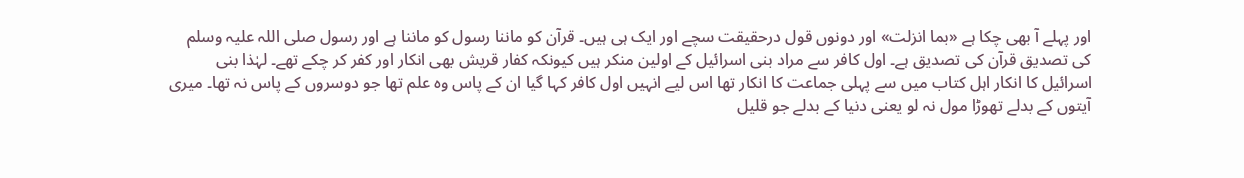اور پہلے آ بھی چکا ہے «بما انزلت» اور دونوں قول درحقیقت سچے اور ایک ہی ہیں۔ قرآن کو ماننا رسول کو ماننا ہے اور رسول صلی اللہ علیہ وسلم کی تصدیق قرآن کی تصدیق ہے۔ اول کافر سے مراد بنی اسرائیل کے اولین منکر ہیں کیونکہ کفار قریش بھی انکار اور کفر کر چکے تھے۔ لہٰذا بنی اسرائیل کا انکار اہل کتاب میں سے پہلی جماعت کا انکار تھا اس لیے انہیں اول کافر کہا گیا ان کے پاس وہ علم تھا جو دوسروں کے پاس نہ تھا۔ میری آیتوں کے بدلے تھوڑا مول نہ لو یعنی دنیا کے بدلے جو قلیل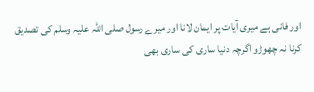اور فانی ہے میری آیات پر ایمان لانا اور میرے رسول صلی اللہ علیہ وسلم کی تصدیق کرنا نہ چھوڑو اگرچہ دنیا ساری کی ساری بھی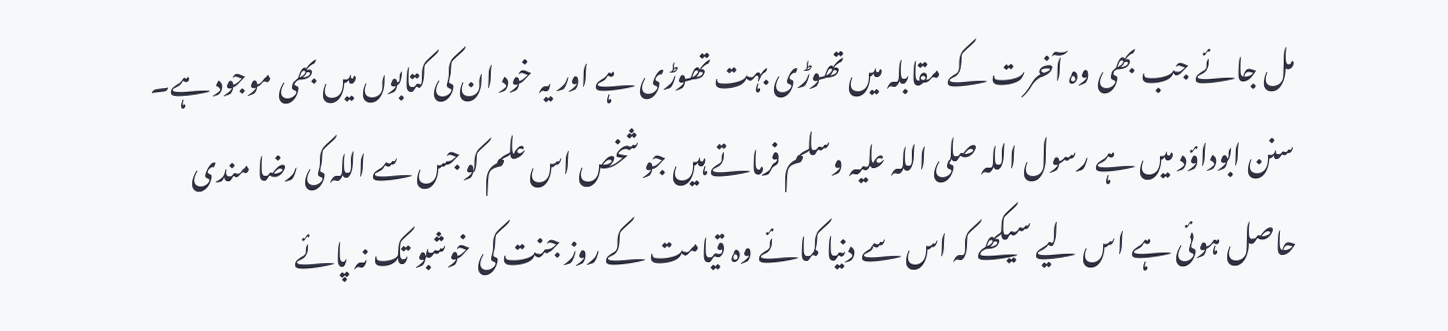مل جائے جب بھی وہ آخرت کے مقابلہ میں تھوڑی بہت تھوڑی ہے اور یہ خود ان کی کتابوں میں بھی موجود ہے۔
سنن ابوداؤد میں ہے رسول اللہ صلی اللہ علیہ وسلم فرماتے ہیں جو شخص اس علم کو جس سے اللہ کی رضا مندی حاصل ہوئی ہے اس لیے سیکھے کہ اس سے دنیا کمائے وہ قیامت کے روز جنت کی خوشبو تک نہ پائے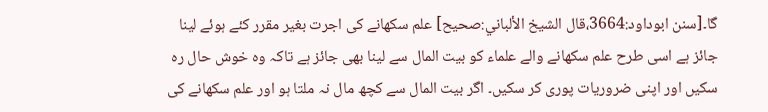گا۔[سنن ابوداود:3664،قال الشيخ الألباني:صحیح] علم سکھانے کی اجرت بغیر مقرر کئے ہوئے لینا جائز ہے اسی طرح علم سکھانے والے علماء کو بیت المال سے لینا بھی جائز ہے تاکہ وہ خوش حال رہ سکیں اور اپنی ضروریات پوری کر سکیں۔ اگر بیت المال سے کچھ مال نہ ملتا ہو اور علم سکھانے کی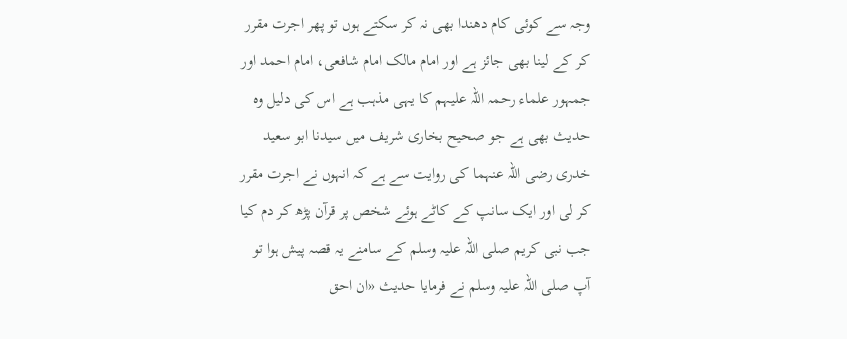وجہ سے کوئی کام دھندا بھی نہ کر سکتے ہوں تو پھر اجرت مقرر کر کے لینا بھی جائز ہے اور امام مالک امام شافعی، امام احمد اور جمہور علماء رحمہ اللہ علیہم کا یہی مذہب ہے اس کی دلیل وہ حدیث بھی ہے جو صحیح بخاری شریف میں سیدنا ابو سعید خدری رضی اللہ عنہما کی روایت سے ہے کہ انہوں نے اجرت مقرر کر لی اور ایک سانپ کے کاٹے ہوئے شخص پر قرآن پڑھ کر دم کیا جب نبی کریم صلی اللہ علیہ وسلم کے سامنے یہ قصہ پیش ہوا تو آپ صلی اللہ علیہ وسلم نے فرمایا حدیث «ان احق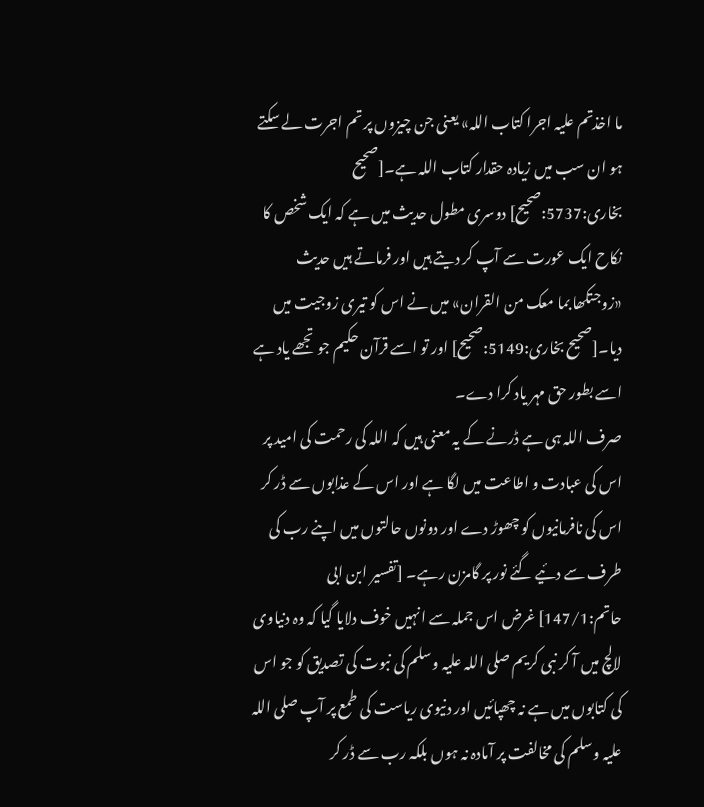ما اخذتم علیہ اجرا کتاب اللہ» یعنی جن چیزوں پر تم اجرت لے سکتے ہو ان سب میں زیادہ حقدار کتاب اللہ ہے۔[صحیح بخاری:5737:صحیح] دوسری مطول حدیث میں ہے کہ ایک شخص کا نکاح ایک عورت سے آپ کر دیتے ہیں اور فرماتے ہیں حدیث «زوجتکھا بما معک من القران» میں نے اس کو تیری زوجیت میں دیا۔[صحیح بخاری:5149:صحیح] اور تو اسے قرآن حکیم جو تجھے یاد ہے اسے بطور حق مہر یاد کرا دے۔
صرف اللہ ہی ہے ڈرنے کے یہ معنی ہیں کہ اللہ کی رحمت کی امید پر اس کی عبادت و اطاعت میں لگا ہے اور اس کے عذابوں سے ڈر کر اس کی نافرمانیوں کو چھوڑ دے اور دونوں حالتوں میں اپنے رب کی طرف سے دئیے گئے نور پر گامزن رہے۔ [تفسیر ابن ابی حاتم:147/1] غرض اس جملہ سے انہیں خوف دلایا گیا کہ وہ دنیاوی لالچ میں آ کر نبی کریم صلی اللہ علیہ وسلم کی نبوت کی تصدیق کو جو اس کی کتابوں میں ہے نہ چھپائیں اور دنیوی ریاست کی طمع پر آپ صلی اللہ علیہ وسلم کی مخالفت پر آمادہ نہ ہوں بلکہ رب سے ڈر کر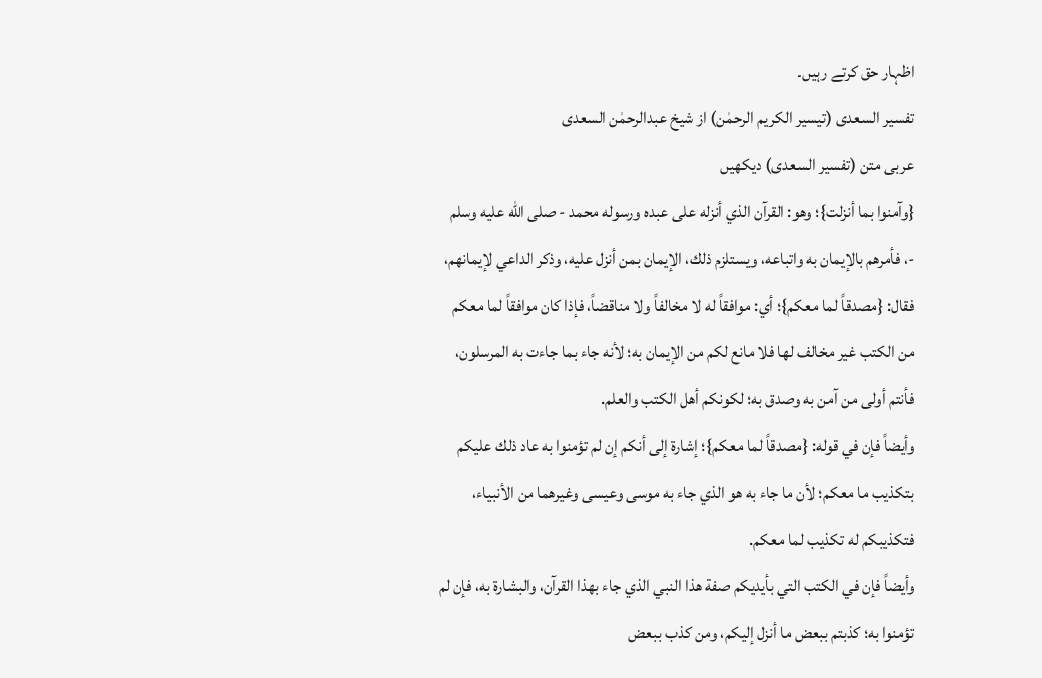اظہار حق کرتے رہیں۔
تفسیر السعدی (تیسیر الکریم الرحمٰن) از شیخ عبدالرحمٰن السعدی
عربی متن (تفسیر السعدی) دیکھیں
{وآمنوا بما أنزلت}؛ وهو: القرآن الذي أنزله على عبده ورسوله محمد - صلى الله عليه وسلم -، فأمرهم بالإيمان به واتباعه، ويستلزم ذلك، الإيمان بمن أنزل عليه، وذكر الداعي لإيمانهم، فقال: {مصدقاً لما معكم}؛ أي: موافقاً له لا مخالفاً ولا مناقضاً، فإذا كان موافقاً لما معكم من الكتب غير مخالف لها فلا مانع لكم من الإيمان به؛ لأنه جاء بما جاءت به المرسلون، فأنتم أولى من آمن به وصدق به؛ لكونكم أهل الكتب والعلم.
وأيضاً فإن في قوله: {مصدقاً لما معكم}؛ إشارة إلى أنكم إن لم تؤمنوا به عاد ذلك عليكم بتكذيب ما معكم؛ لأن ما جاء به هو الذي جاء به موسى وعيسى وغيرهما من الأنبياء، فتكذيبكم له تكذيب لما معكم.
وأيضاً فإن في الكتب التي بأيديكم صفة هذا النبي الذي جاء بهذا القرآن، والبشارة به، فإن لم تؤمنوا به؛ كذبتم ببعض ما أنزل إليكم، ومن كذب ببعض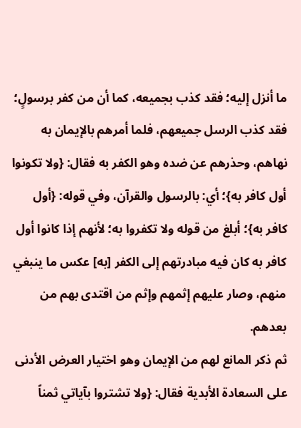ما أنزل إليه؛ فقد كذب بجميعه، كما أن من كفر برسولٍ؛ فقد كذب الرسل جميعهم، فلما أمرهم بالإيمان به نهاهم، وحذرهم عن ضده وهو الكفر به فقال: {ولا تكونوا أول كافر به}؛ أي: بالرسول والقرآن، وفي قوله: {أول كافر به}؛ أبلغ من قوله ولا تكفروا به؛ لأنهم إذا كانوا أول كافر به كان فيه مبادرتهم إلى الكفر [به] عكس ما ينبغي منهم، وصار عليهم إثمهم وإثم من اقتدى بهم من بعدهم.
ثم ذكر المانع لهم من الإيمان وهو اختيار العرض الأدنى على السعادة الأبدية فقال: {ولا تشتروا بآياتي ثمناً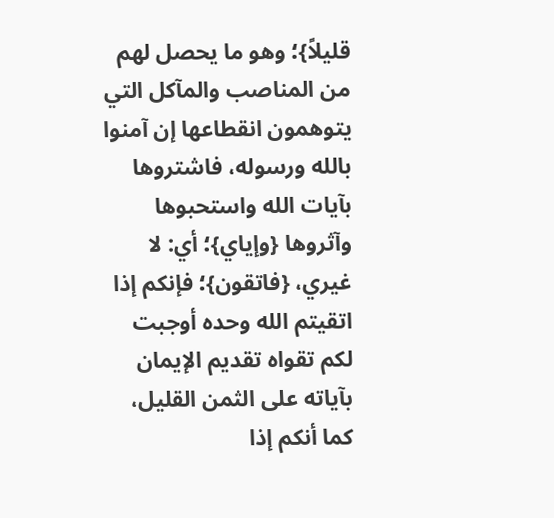قليلاً}؛ وهو ما يحصل لهم من المناصب والمآكل التي يتوهمون انقطاعها إن آمنوا بالله ورسوله، فاشتروها بآيات الله واستحبوها وآثروها {وإياي}؛ أي: لا غيري، {فاتقون}؛ فإنكم إذا اتقيتم الله وحده أوجبت لكم تقواه تقديم الإيمان بآياته على الثمن القليل، كما أنكم إذا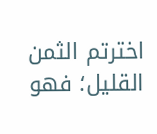اخترتم الثمن القليل؛ فهو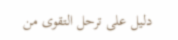دليل على ترحل التقوى من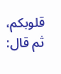قلوبكم، ثم قال: